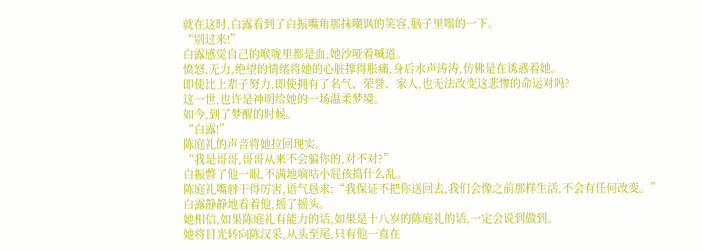就在这时,白露看到了白振嘴角那抹嘲讽的笑容,脑子里嗡的一下。
“别过来!”
白露感觉自己的喉咙里都是血,她沙哑着喊道。
愤怒,无力,绝望的情绪将她的心脏撑得胀痛,身后水声涛涛,仿佛是在诱惑着她。
即使比上辈子努力,即使拥有了名气、荣誉、家人,也无法改变这悲惨的命运对吗?
这一世,也许是神明给她的一场温柔梦境。
如今,到了梦醒的时候。
“白露!”
陈庭礼的声音将她拉回现实。
“我是哥哥,哥哥从来不会骗你的,对不对?”
白振瞥了他一眼,不满地嘀咕小屁孩捣什么乱。
陈庭礼嘴唇干得厉害,语气恳求:“我保证不把你送回去,我们会像之前那样生活,不会有任何改变。”
白露静静地看着他,摇了摇头。
她相信,如果陈庭礼有能力的话,如果是十八岁的陈庭礼的话,一定会说到做到。
她将目光转向陈汉采,从头至尾,只有他一直在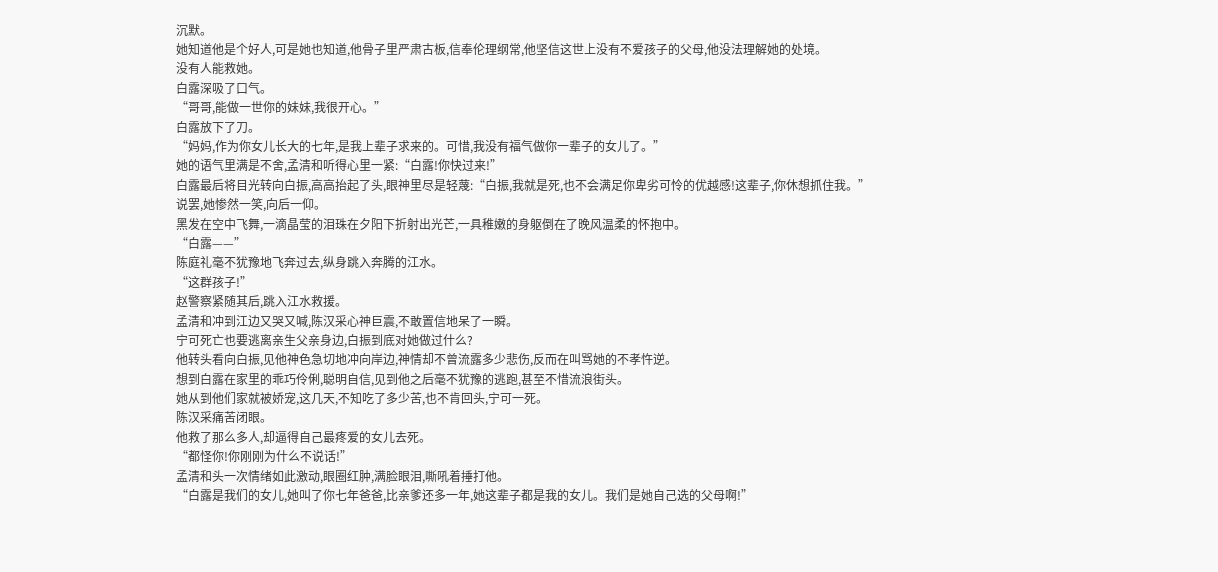沉默。
她知道他是个好人,可是她也知道,他骨子里严肃古板,信奉伦理纲常,他坚信这世上没有不爱孩子的父母,他没法理解她的处境。
没有人能救她。
白露深吸了口气。
“哥哥,能做一世你的妹妹,我很开心。”
白露放下了刀。
“妈妈,作为你女儿长大的七年,是我上辈子求来的。可惜,我没有福气做你一辈子的女儿了。”
她的语气里满是不舍,孟清和听得心里一紧:“白露!你快过来!”
白露最后将目光转向白振,高高抬起了头,眼神里尽是轻蔑:“白振,我就是死,也不会满足你卑劣可怜的优越感!这辈子,你休想抓住我。”
说罢,她惨然一笑,向后一仰。
黑发在空中飞舞,一滴晶莹的泪珠在夕阳下折射出光芒,一具稚嫩的身躯倒在了晚风温柔的怀抱中。
“白露——”
陈庭礼毫不犹豫地飞奔过去,纵身跳入奔腾的江水。
“这群孩子!”
赵警察紧随其后,跳入江水救援。
孟清和冲到江边又哭又喊,陈汉采心神巨震,不敢置信地呆了一瞬。
宁可死亡也要逃离亲生父亲身边,白振到底对她做过什么?
他转头看向白振,见他神色急切地冲向岸边,神情却不曾流露多少悲伤,反而在叫骂她的不孝忤逆。
想到白露在家里的乖巧伶俐,聪明自信,见到他之后毫不犹豫的逃跑,甚至不惜流浪街头。
她从到他们家就被娇宠,这几天,不知吃了多少苦,也不肯回头,宁可一死。
陈汉采痛苦闭眼。
他救了那么多人,却逼得自己最疼爱的女儿去死。
“都怪你!你刚刚为什么不说话!”
孟清和头一次情绪如此激动,眼圈红肿,满脸眼泪,嘶吼着捶打他。
“白露是我们的女儿,她叫了你七年爸爸,比亲爹还多一年,她这辈子都是我的女儿。我们是她自己选的父母啊!”